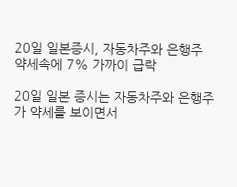20일 일본증시, 자동차주와 은행주 약세속에 7% 가까이 급락

20일 일본 증시는 자동차주와 은행주가 약세를 보이면서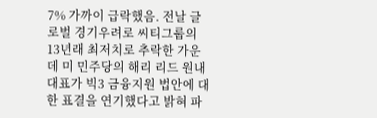7% 가까이 급락했음. 전날 글로벌 경기우려로 씨티그룹의 13년래 최저치로 추락한 가운데 미 민주당의 해리 리드 원내대표가 빅3 금융지원 법안에 대한 표결을 연기했다고 밝혀 파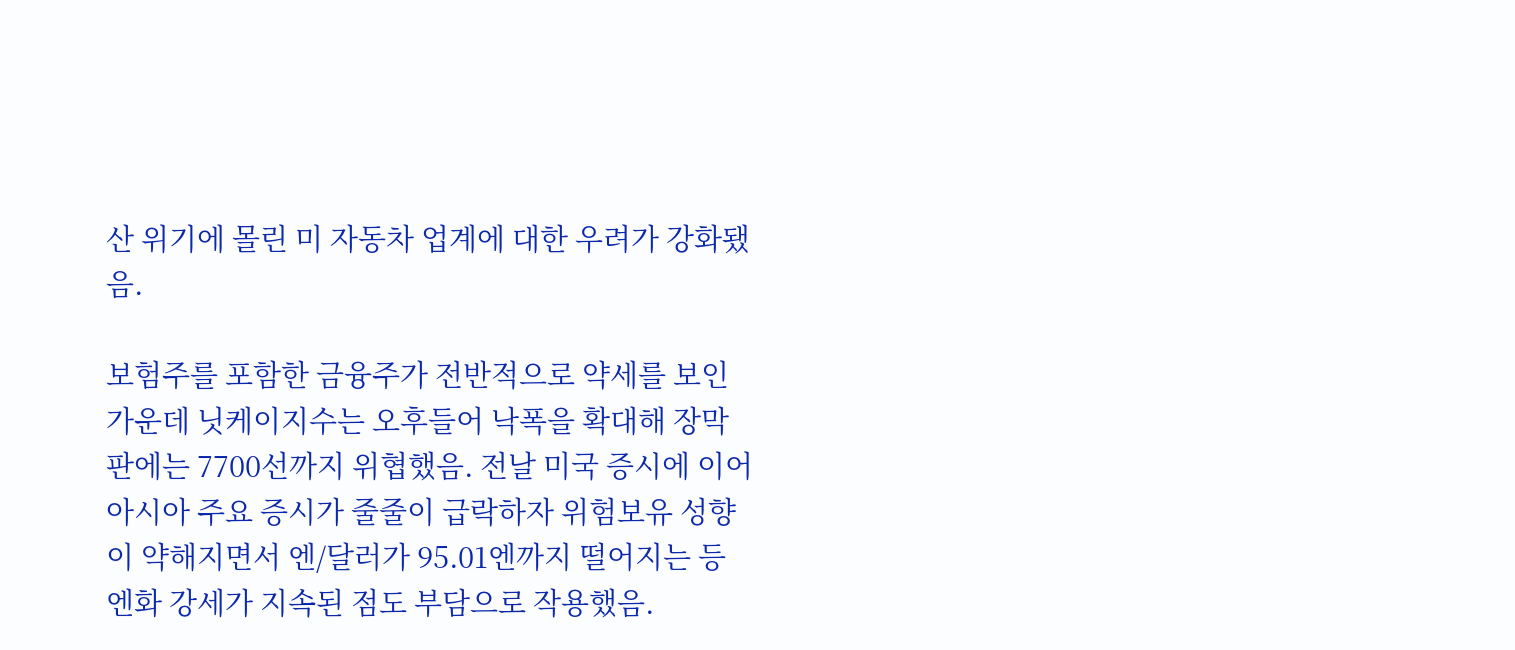산 위기에 몰린 미 자동차 업계에 대한 우려가 강화됐음.

보험주를 포함한 금융주가 전반적으로 약세를 보인 가운데 닛케이지수는 오후들어 낙폭을 확대해 장막판에는 7700선까지 위협했음. 전날 미국 증시에 이어 아시아 주요 증시가 줄줄이 급락하자 위험보유 성향이 약해지면서 엔/달러가 95.01엔까지 떨어지는 등 엔화 강세가 지속된 점도 부담으로 작용했음.